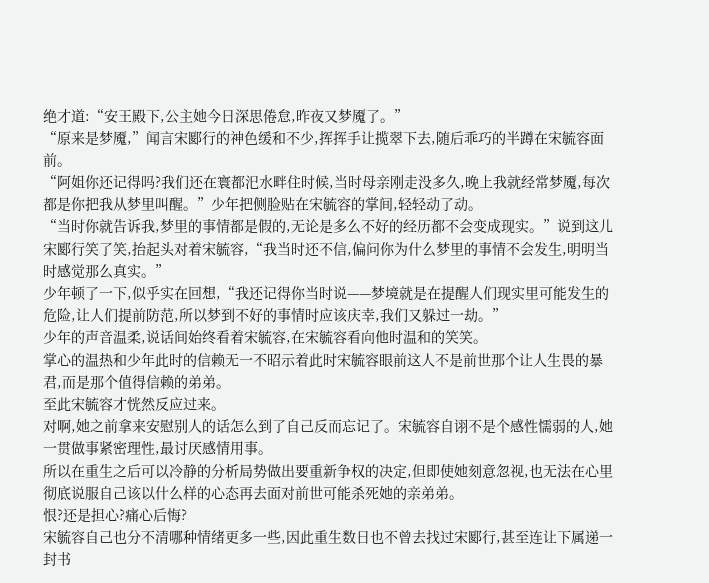绝才道:“安王殿下,公主她今日深思倦怠,昨夜又梦魇了。”
“原来是梦魇,”闻言宋郾行的神色缓和不少,挥挥手让揽翠下去,随后乖巧的半蹲在宋毓容面前。
“阿姐你还记得吗?我们还在寰都汜水畔住时候,当时母亲刚走没多久,晚上我就经常梦魇,每次都是你把我从梦里叫醒。”少年把侧脸贴在宋毓容的掌间,轻轻动了动。
“当时你就告诉我,梦里的事情都是假的,无论是多么不好的经历都不会变成现实。”说到这儿宋郾行笑了笑,抬起头对着宋毓容,“我当时还不信,偏问你为什么梦里的事情不会发生,明明当时感觉那么真实。”
少年顿了一下,似乎实在回想,“我还记得你当时说——梦境就是在提醒人们现实里可能发生的危险,让人们提前防范,所以梦到不好的事情时应该庆幸,我们又躲过一劫。”
少年的声音温柔,说话间始终看着宋毓容,在宋毓容看向他时温和的笑笑。
掌心的温热和少年此时的信赖无一不昭示着此时宋毓容眼前这人不是前世那个让人生畏的暴君,而是那个值得信赖的弟弟。
至此宋毓容才恍然反应过来。
对啊,她之前拿来安慰别人的话怎么到了自己反而忘记了。宋毓容自诩不是个感性懦弱的人,她一贯做事紧密理性,最讨厌感情用事。
所以在重生之后可以冷静的分析局势做出要重新争权的决定,但即使她刻意忽视,也无法在心里彻底说服自己该以什么样的心态再去面对前世可能杀死她的亲弟弟。
恨?还是担心?痛心后悔?
宋毓容自己也分不清哪种情绪更多一些,因此重生数日也不曾去找过宋郾行,甚至连让下属递一封书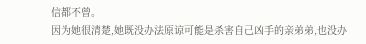信都不曾。
因为她很清楚,她既没办法原谅可能是杀害自己凶手的亲弟弟,也没办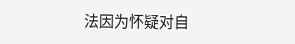法因为怀疑对自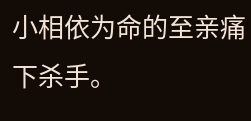小相依为命的至亲痛下杀手。